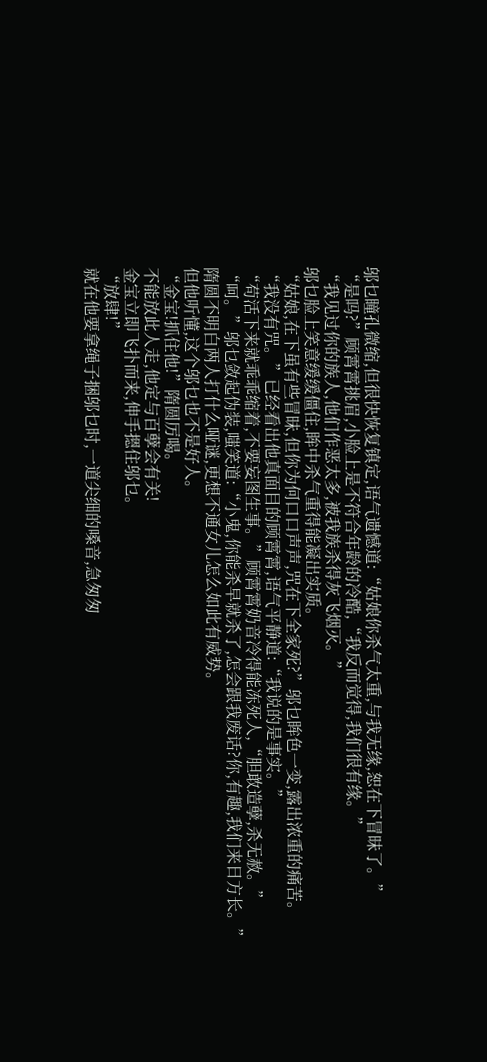邬乜瞳孔微缩,但很快恢复镇定,语气遗憾道:“姑娘你杀气太重,与我无缘,恕在下冒昧了。”
“是吗?”顾霄霄挑眉,小脸上是不符合年龄的冷酷,“我反而觉得,我们很有缘。”
“我见过你的族人,他们作恶太多,被我族杀得灰飞烟灭。”
邬乜脸上笑意缓缓僵住,眸中杀气重得能凝出实质。
“姑娘,在下虽有些冒昧,但你为何口口声声,咒在下全家死?”邬乜眸色一变,露出浓重的痛苦。
“我没有咒。”已经看出他真面目的顾霄霄,语气平静道:“我说的是事实。”
“苟活下来就乖乖缩着,不要妄图生事。”顾霄霄奶音冷得能冻死人,“胆敢造孽,杀无赦。”
“呵。”邬乜敛起伪装,嗤笑道:“小鬼,你能杀早就杀了,怎会跟我废话?你,有趣,我们来日方长。”
隋圆不明白两人打什么哑谜,更想不通女儿怎么如此有威势。
但他听懂,这个邬乜也不是好人。
“金宝!抓住他!”隋圆厉喝。
不能放此人走,他定与百孽会有关!
金宝立即飞扑而来,伸手摁住邬乜。
“放肆!”
就在他要拿绳子捆邬乜时,一道尖细的嗓音,急匆匆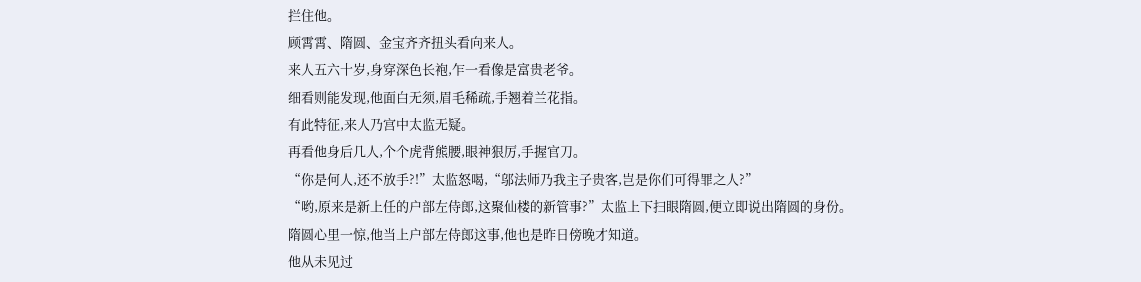拦住他。
顾霄霄、隋圆、金宝齐齐扭头看向来人。
来人五六十岁,身穿深色长袍,乍一看像是富贵老爷。
细看则能发现,他面白无须,眉毛稀疏,手翘着兰花指。
有此特征,来人乃宫中太监无疑。
再看他身后几人,个个虎背熊腰,眼神狠厉,手握官刀。
“你是何人,还不放手?!”太监怒喝,“邬法师乃我主子贵客,岂是你们可得罪之人?”
“哟,原来是新上任的户部左侍郎,这聚仙楼的新管事?”太监上下扫眼隋圆,便立即说出隋圆的身份。
隋圆心里一惊,他当上户部左侍郎这事,他也是昨日傍晚才知道。
他从未见过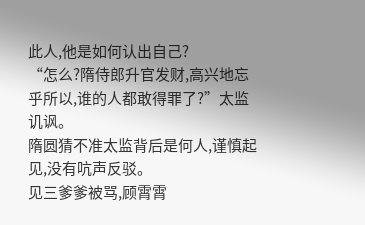此人,他是如何认出自己?
“怎么?隋侍郎升官发财,高兴地忘乎所以,谁的人都敢得罪了?”太监讥讽。
隋圆猜不准太监背后是何人,谨慎起见,没有吭声反驳。
见三爹爹被骂,顾霄霄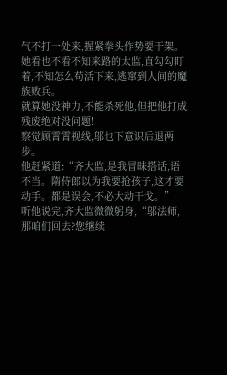气不打一处来,握紧拳头作势要干架。
她看也不看不知来路的太监,直勾勾盯着,不知怎么苟活下来,逃窜到人间的魔族败兵。
就算她没神力,不能杀死他,但把他打成残废绝对没问题!
察觉顾霄霄视线,邬乜下意识后退两步。
他赶紧道:“齐大监,是我冒昧搭话,语不当。隋侍郎以为我要抢孩子,这才要动手。都是误会,不必大动干戈。”
听他说完,齐大监微微躬身,“邬法师,那咱们回去?您继续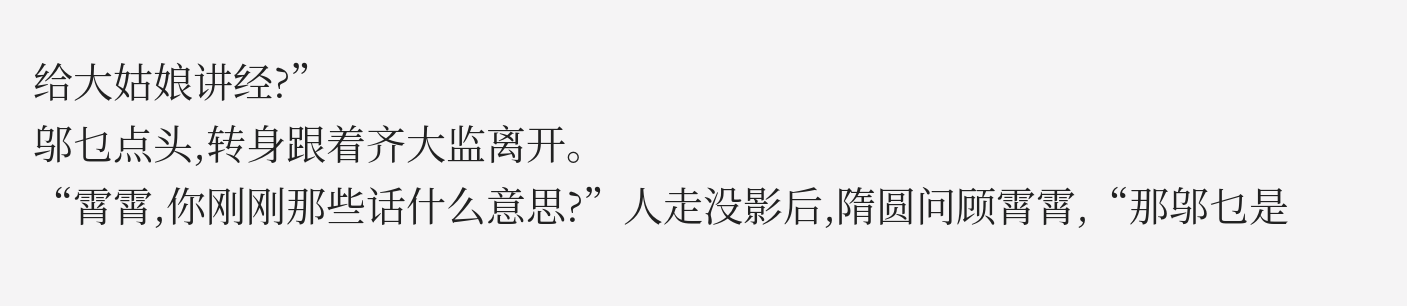给大姑娘讲经?”
邬乜点头,转身跟着齐大监离开。
“霄霄,你刚刚那些话什么意思?”人走没影后,隋圆问顾霄霄,“那邬乜是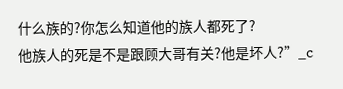什么族的?你怎么知道他的族人都死了?
他族人的死是不是跟顾大哥有关?他是坏人?”_c